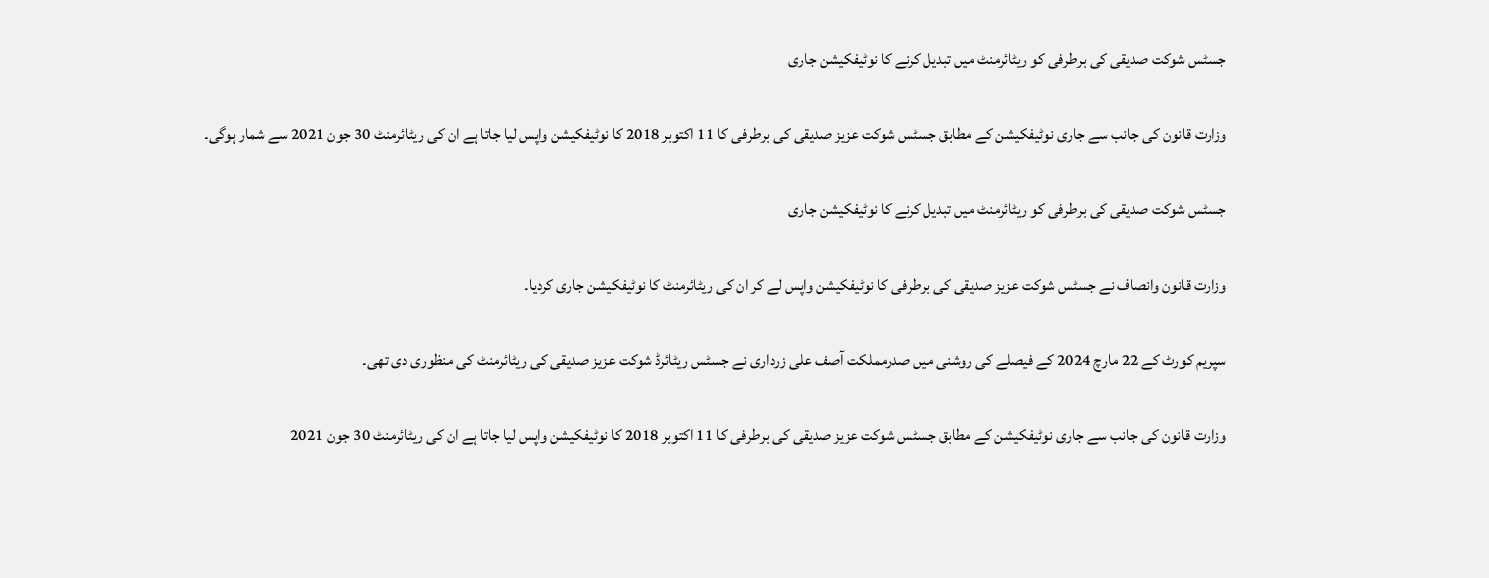جسٹس شوکت صدیقی کی برطرفی کو ریٹائرمنٹ میں تبدیل کرنے کا نوٹیفکیشن جاری

وزارت قانون کی جانب سے جاری نوٹیفکیشن کے مطابق جسٹس شوکت عزیز صدیقی کی برطرفی کا 11 اکتوبر 2018 کا نوٹیفکیشن واپس لیا جاتا ہے ان کی ریٹائرمنٹ 30 جون 2021 سے شمار ہوگی۔

جسٹس شوکت صدیقی کی برطرفی کو ریٹائرمنٹ میں تبدیل کرنے کا نوٹیفکیشن جاری

وزارت قانون وانصاف نے جسٹس شوکت عزیز صدیقی کی برطرفی کا نوٹیفکیشن واپس لے کر ان کی ریٹائرمنٹ کا نوٹیفکیشن جاری کردیا۔

سپریم کورٹ کے 22 مارچ 2024 کے فیصلے کی روشنی میں صدرمملکت آصف علی زرداری نے جسٹس ریٹائرڈ شوکت عزیز صدیقی کی ریٹائرمنٹ کی منظوری دی تھی۔

وزارت قانون کی جانب سے جاری نوٹیفکیشن کے مطابق جسٹس شوکت عزیز صدیقی کی برطرفی کا 11 اکتوبر 2018 کا نوٹیفکیشن واپس لیا جاتا ہے ان کی ریٹائرمنٹ 30 جون 2021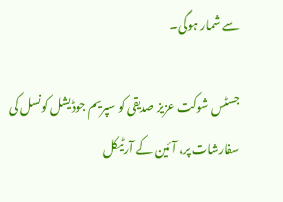سے شمار ہوگی۔

جسٹس شوکت عزیز صدیقی کو سپریم جوڈیشل کونسل کی سفارشات پر، آئین کے آرٹیکل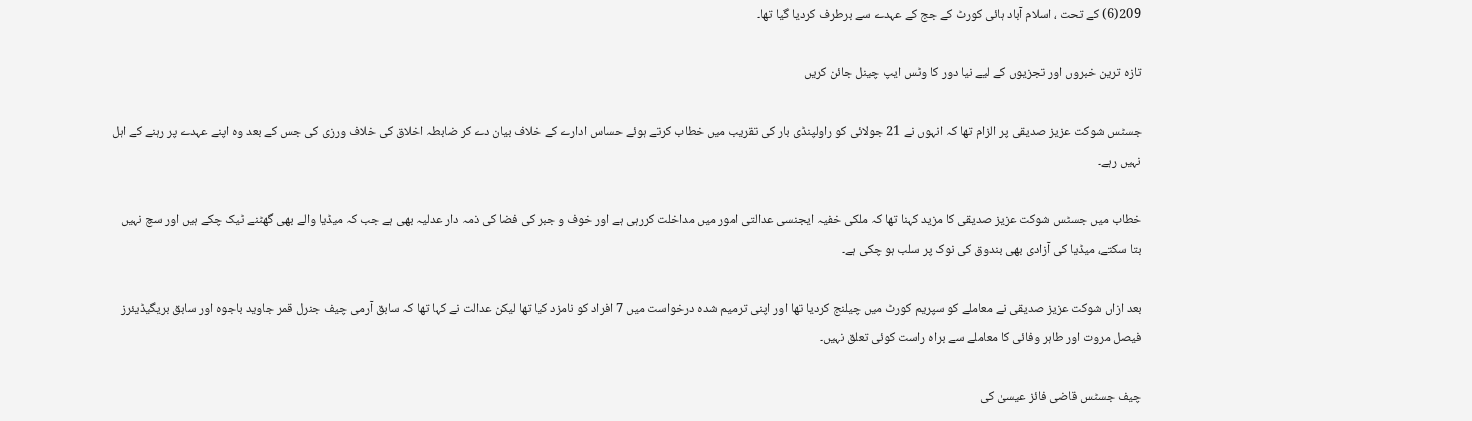209(6) کے تحت ، اسلام آباد ہائی کورٹ کے جج کے عہدے سے برطرف کردیا گیا تھا۔

تازہ ترین خبروں اور تجزیوں کے لیے نیا دور کا وٹس ایپ چینل جائن کریں

جسٹس شوکت عزیز صدیقی پر الزام تھا کہ انہوں نے 21 جولائی کو راولپنڈی بار کی تقریب میں خطاب کرتے ہوئے حساس ادارے کے خلاف بیان دے کر ضابطہ اخلاق کی خلاف ورزی کی جس کے بعد وہ اپنے عہدے پر رہنے کے اہل نہیں رہے۔

خطاب میں جسٹس شوکت عزیز صدیقی کا مزید کہنا تھا کہ ملکی خفیہ ایجنسی عدالتی امور میں مداخلت کررہی ہے اور خوف و جبر کی فضا کی ذمہ دار عدلیہ بھی ہے جب کہ میڈیا والے بھی گھٹنے ٹیک چکے ہیں اور سچ نہیں بتا سکتے، میڈیا کی آزادی بھی بندوق کی نوک پر سلب ہو چکی ہے۔

بعد ازاں شوکت عزیز صدیقی نے معاملے کو سپریم کورٹ میں چیلنج کردیا تھا اور اپنی ترمیم شدہ درخواست میں 7 افراد کو نامزد کیا تھا لیکن عدالت نے کہا تھا کہ سابق آرمی چیف جنرل قمر جاوید باجوہ اور سابق بریگیڈیئرز فیصل مروت اور طاہر وفائی کا معاملے سے براہ راست کوئی تعلق نہیں۔

چیف جسٹس قاضی فائز عیسیٰ کی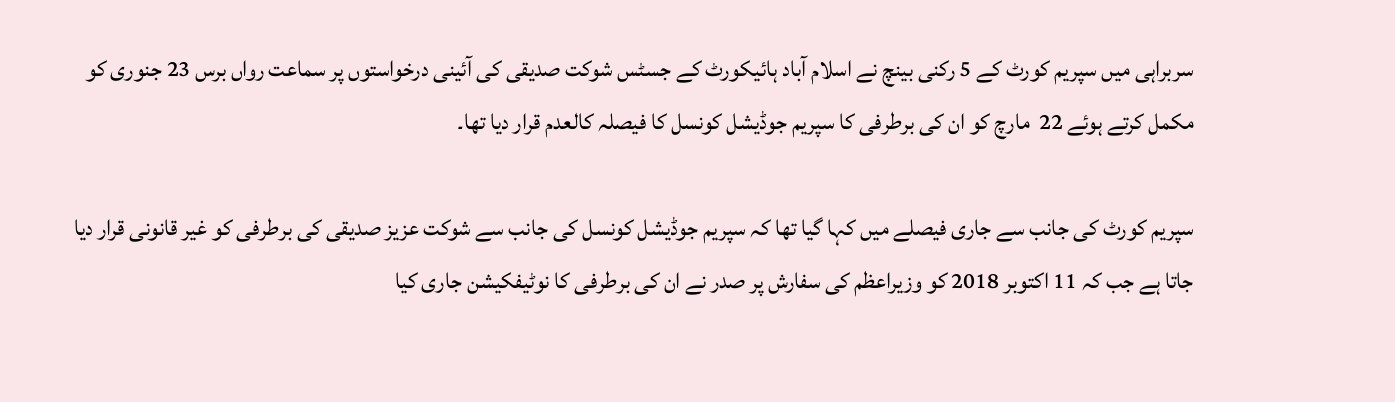سربراہی میں سپریم کورٹ کے 5 رکنی بینچ نے اسلام آباد ہائیکورٹ کے جسٹس شوکت صدیقی کی آئینی درخواستوں پر سماعت رواں برس 23 جنوری کو مکمل کرتے ہوئے 22  مارچ کو ان کی برطرفی کا سپریم جوڈیشل کونسل کا فیصلہ کالعدم قرار دیا تھا۔

سپریم کورٹ کی جانب سے جاری فیصلے میں کہا گیا تھا کہ سپریم جوڈیشل کونسل کی جانب سے شوکت عزیز صدیقی کی برطرفی کو غیر قانونی قرار دیا جاتا ہے جب کہ 11 اکتوبر 2018 کو وزیراعظم کی سفارش پر صدر نے ان کی برطرفی کا نوٹیفکیشن جاری کیا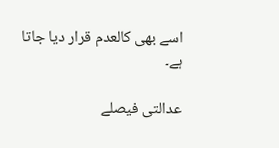اسے بھی کالعدم قرار دیا جاتا ہے۔

عدالتی فیصلے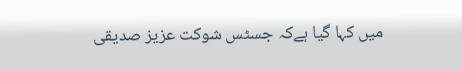میں کہا گیا ہےکہ جسٹس شوکت عزیز صدیقی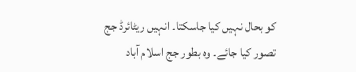کو بحال نہیں کیا جاسکتا۔ انہیں ریٹائرڈ جج تصور کیا جائے۔ وہ بطور جج اسلام آباد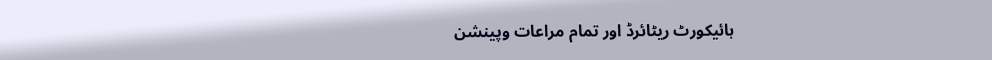ہائیکورٹ ریٹائرڈ اور تمام مراعات وپینشن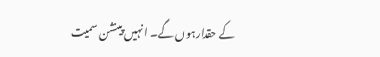کے حقدارہوں گے۔ انہیں پینشن سمیت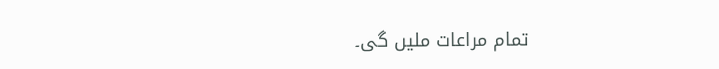تمام مراعات ملیں گی۔